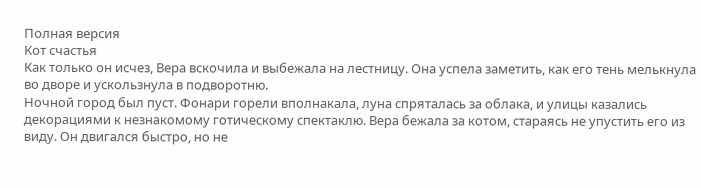Полная версия
Кот счастья
Как только он исчез, Вера вскочила и выбежала на лестницу. Она успела заметить, как его тень мелькнула во дворе и ускользнула в подворотню.
Ночной город был пуст. Фонари горели вполнакала, луна спряталась за облака, и улицы казались декорациями к незнакомому готическому спектаклю. Вера бежала за котом, стараясь не упустить его из виду. Он двигался быстро, но не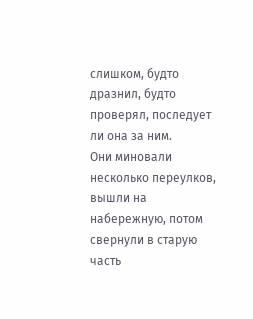слишком, будто дразнил, будто проверял, последует ли она за ним.
Они миновали несколько переулков, вышли на набережную, потом свернули в старую часть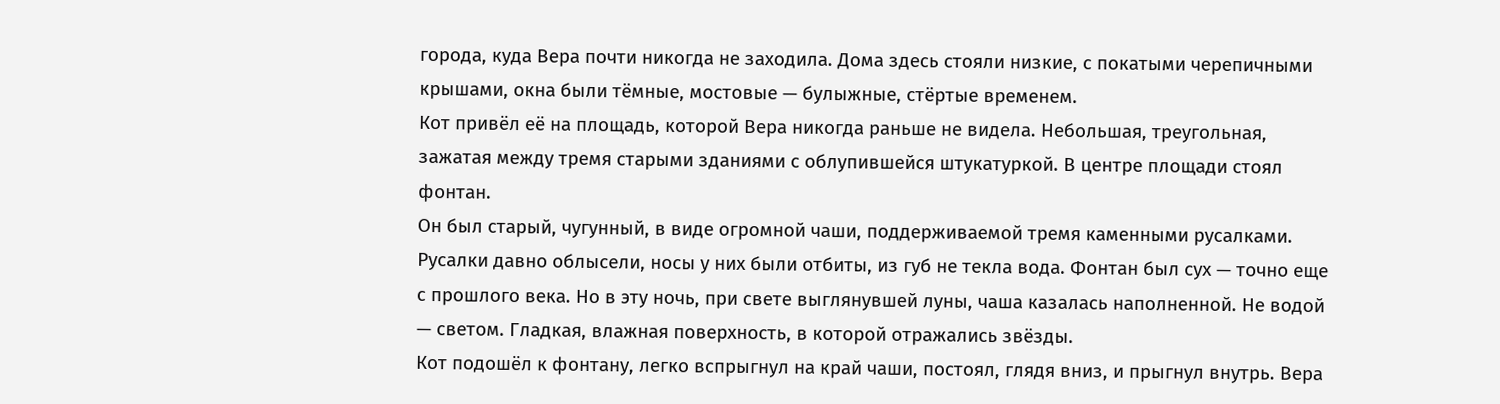города, куда Вера почти никогда не заходила. Дома здесь стояли низкие, с покатыми черепичными крышами, окна были тёмные, мостовые — булыжные, стёртые временем.
Кот привёл её на площадь, которой Вера никогда раньше не видела. Небольшая, треугольная, зажатая между тремя старыми зданиями с облупившейся штукатуркой. В центре площади стоял фонтан.
Он был старый, чугунный, в виде огромной чаши, поддерживаемой тремя каменными русалками. Русалки давно облысели, носы у них были отбиты, из губ не текла вода. Фонтан был сух — точно еще с прошлого века. Но в эту ночь, при свете выглянувшей луны, чаша казалась наполненной. Не водой — светом. Гладкая, влажная поверхность, в которой отражались звёзды.
Кот подошёл к фонтану, легко вспрыгнул на край чаши, постоял, глядя вниз, и прыгнул внутрь. Вера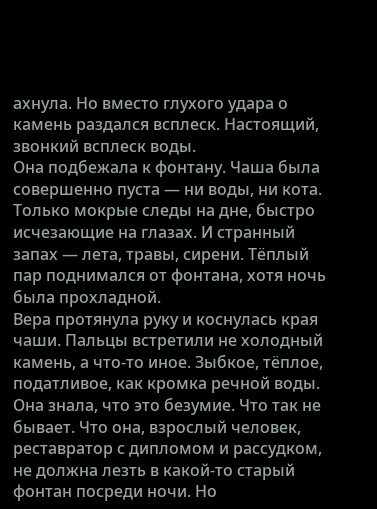ахнула. Но вместо глухого удара о камень раздался всплеск. Настоящий, звонкий всплеск воды.
Она подбежала к фонтану. Чаша была совершенно пуста — ни воды, ни кота. Только мокрые следы на дне, быстро исчезающие на глазах. И странный запах — лета, травы, сирени. Тёплый пар поднимался от фонтана, хотя ночь была прохладной.
Вера протянула руку и коснулась края чаши. Пальцы встретили не холодный камень, а что-то иное. Зыбкое, тёплое, податливое, как кромка речной воды.
Она знала, что это безумие. Что так не бывает. Что она, взрослый человек, реставратор с дипломом и рассудком, не должна лезть в какой-то старый фонтан посреди ночи. Но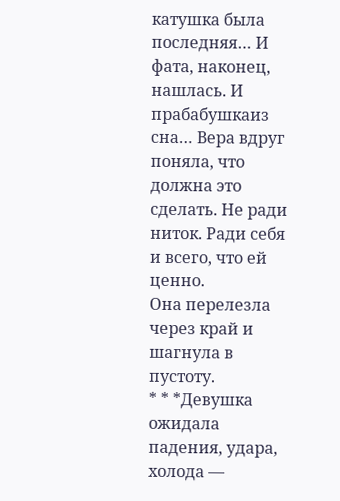катушка была последняя… И фата, наконец, нашлась. И прабабушкаиз сна… Вера вдруг поняла, что должна это сделать. Не ради ниток. Ради себя и всего, что ей ценно.
Она перелезла через край и шагнула в пустоту.
* * *Девушка ожидала падения, удара, холода —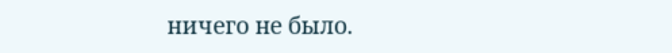ничего не было.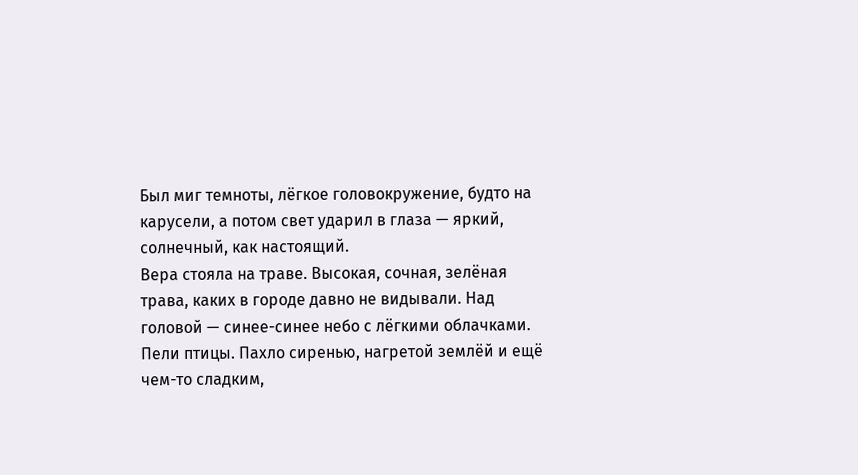Был миг темноты, лёгкое головокружение, будто на карусели, а потом свет ударил в глаза — яркий, солнечный, как настоящий.
Вера стояла на траве. Высокая, сочная, зелёная трава, каких в городе давно не видывали. Над головой — синее-синее небо с лёгкими облачками. Пели птицы. Пахло сиренью, нагретой землёй и ещё чем-то сладким,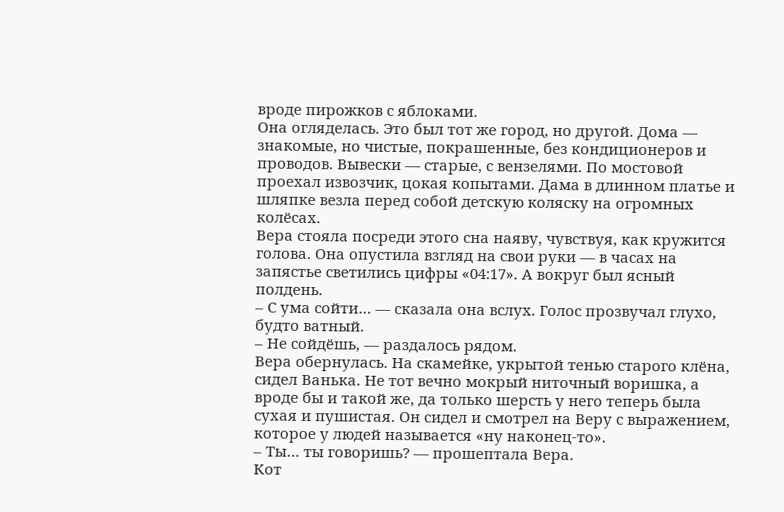вроде пирожков с яблоками.
Она огляделась. Это был тот же город, но другой. Дома — знакомые, но чистые, покрашенные, без кондиционеров и проводов. Вывески — старые, с вензелями. По мостовой проехал извозчик, цокая копытами. Дама в длинном платье и шляпке везла перед собой детскую коляску на огромных колёсах.
Вера стояла посреди этого сна наяву, чувствуя, как кружится голова. Она опустила взгляд на свои руки — в часах на запястье светились цифры «04:17». А вокруг был ясный полдень.
– С ума сойти… — сказала она вслух. Голос прозвучал глухо, будто ватный.
– Не сойдёшь, — раздалось рядом.
Вера обернулась. На скамейке, укрытой тенью старого клёна, сидел Ванька. Не тот вечно мокрый ниточный воришка, а вроде бы и такой же, да только шерсть у него теперь была сухая и пушистая. Он сидел и смотрел на Веру с выражением, которое у людей называется «ну наконец-то».
– Ты… ты говоришь? — прошептала Вера.
Кот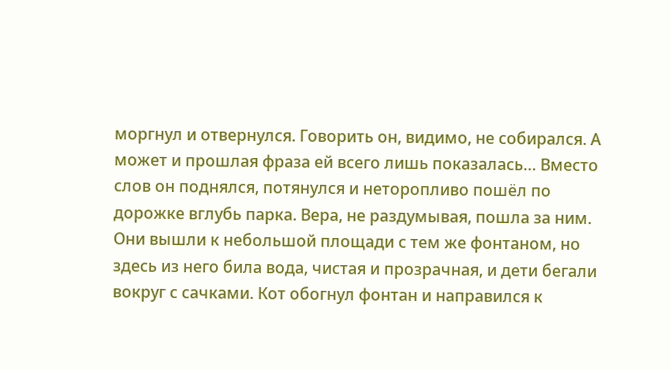моргнул и отвернулся. Говорить он, видимо, не собирался. А может и прошлая фраза ей всего лишь показалась… Вместо слов он поднялся, потянулся и неторопливо пошёл по дорожке вглубь парка. Вера, не раздумывая, пошла за ним.
Они вышли к небольшой площади с тем же фонтаном, но здесь из него била вода, чистая и прозрачная, и дети бегали вокруг с сачками. Кот обогнул фонтан и направился к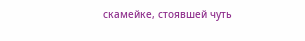скамейке, стоявшей чуть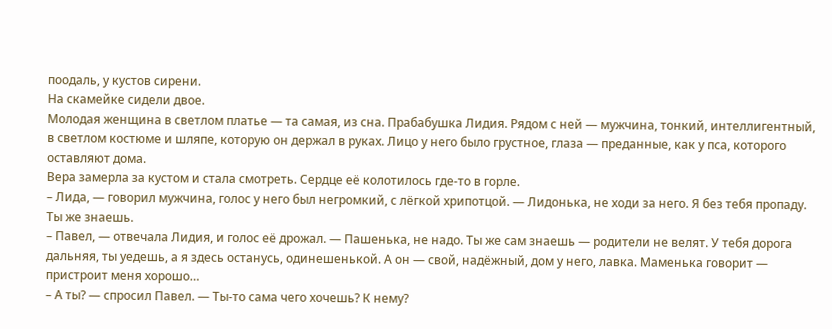поодаль, у кустов сирени.
На скамейке сидели двое.
Молодая женщина в светлом платье — та самая, из сна. Прабабушка Лидия. Рядом с ней — мужчина, тонкий, интеллигентный, в светлом костюме и шляпе, которую он держал в руках. Лицо у него было грустное, глаза — преданные, как у пса, которого оставляют дома.
Вера замерла за кустом и стала смотреть. Сердце её колотилось где-то в горле.
– Лида, — говорил мужчина, голос у него был негромкий, с лёгкой хрипотцой. — Лидонька, не ходи за него. Я без тебя пропаду. Ты же знаешь.
– Павел, — отвечала Лидия, и голос её дрожал. — Пашенька, не надо. Ты же сам знаешь — родители не велят. У тебя дорога дальняя, ты уедешь, а я здесь останусь, одинешенькой. А он — свой, надёжный, дом у него, лавка. Маменька говорит — пристроит меня хорошо…
– А ты? — спросил Павел. — Ты-то сама чего хочешь? К нему?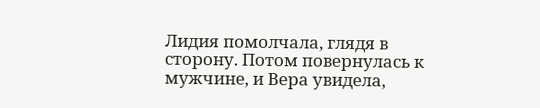Лидия помолчала, глядя в сторону. Потом повернулась к мужчине, и Вера увидела,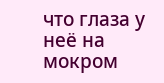что глаза у неё на мокром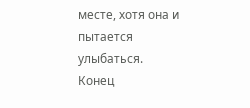месте, хотя она и пытается улыбаться.
Конец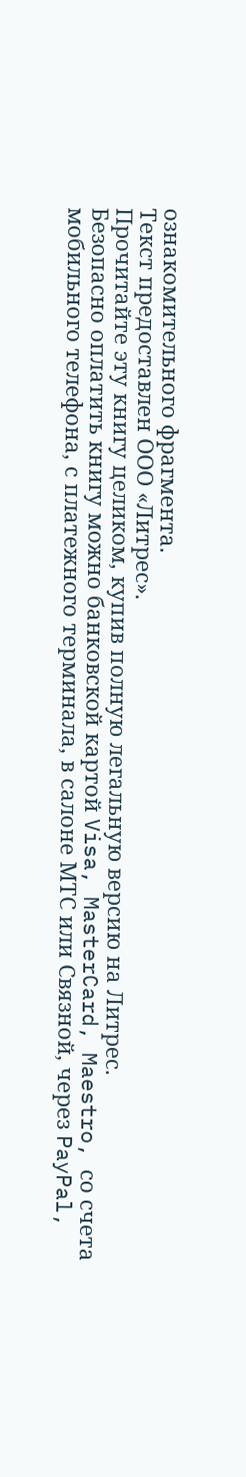ознакомительного фрагмента.
Текст предоставлен ООО «Литрес».
Прочитайте эту книгу целиком, купив полную легальную версию на Литрес.
Безопасно оплатить книгу можно банковской картой Visa, MasterCard, Maestro, со счета мобильного телефона, с платежного терминала, в салоне МТС или Связной, через PayPal,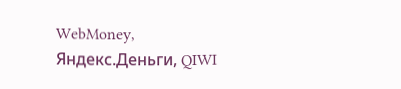WebMoney, Яндекс.Деньги, QIWI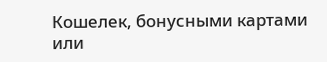Кошелек, бонусными картами или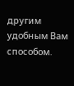другим удобным Вам способом.